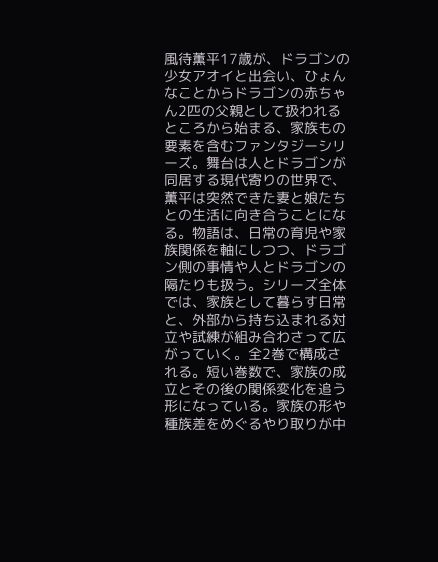風待薫平17歳が、ドラゴンの少女アオイと出会い、ひょんなことからドラゴンの赤ちゃん2匹の父親として扱われるところから始まる、家族もの要素を含むファンタジーシリーズ。舞台は人とドラゴンが同居する現代寄りの世界で、薫平は突然できた妻と娘たちとの生活に向き合うことになる。物語は、日常の育児や家族関係を軸にしつつ、ドラゴン側の事情や人とドラゴンの隔たりも扱う。シリーズ全体では、家族として暮らす日常と、外部から持ち込まれる対立や試練が組み合わさって広がっていく。全2巻で構成される。短い巻数で、家族の成立とその後の関係変化を追う形になっている。家族の形や種族差をめぐるやり取りが中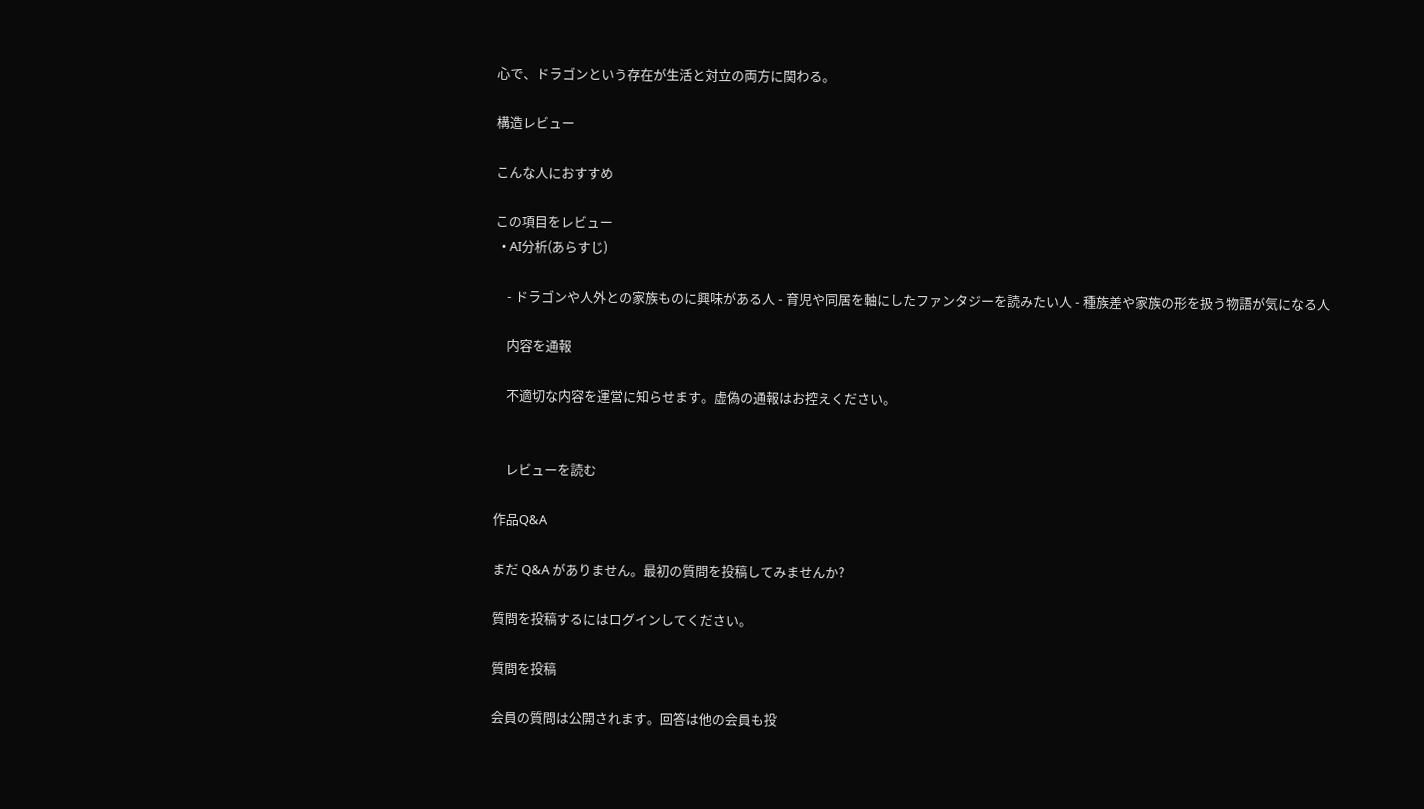心で、ドラゴンという存在が生活と対立の両方に関わる。

構造レビュー

こんな人におすすめ

この項目をレビュー
  • AI分析(あらすじ)

    - ドラゴンや人外との家族ものに興味がある人 - 育児や同居を軸にしたファンタジーを読みたい人 - 種族差や家族の形を扱う物語が気になる人

    内容を通報

    不適切な内容を運営に知らせます。虚偽の通報はお控えください。


    レビューを読む

作品Q&A

まだ Q&A がありません。最初の質問を投稿してみませんか?

質問を投稿するにはログインしてください。

質問を投稿

会員の質問は公開されます。回答は他の会員も投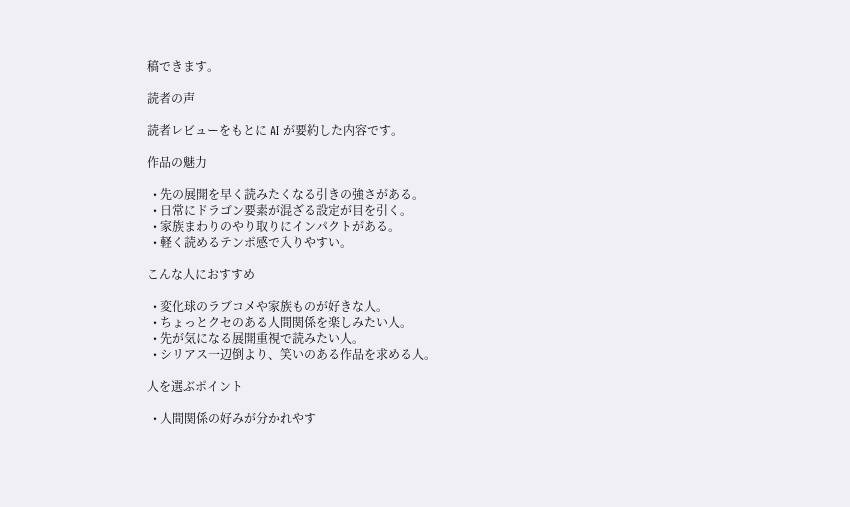稿できます。

読者の声

読者レビューをもとに AI が要約した内容です。

作品の魅力

  • 先の展開を早く読みたくなる引きの強さがある。
  • 日常にドラゴン要素が混ざる設定が目を引く。
  • 家族まわりのやり取りにインパクトがある。
  • 軽く読めるテンポ感で入りやすい。

こんな人におすすめ

  • 変化球のラブコメや家族ものが好きな人。
  • ちょっとクセのある人間関係を楽しみたい人。
  • 先が気になる展開重視で読みたい人。
  • シリアス一辺倒より、笑いのある作品を求める人。

人を選ぶポイント

  • 人間関係の好みが分かれやす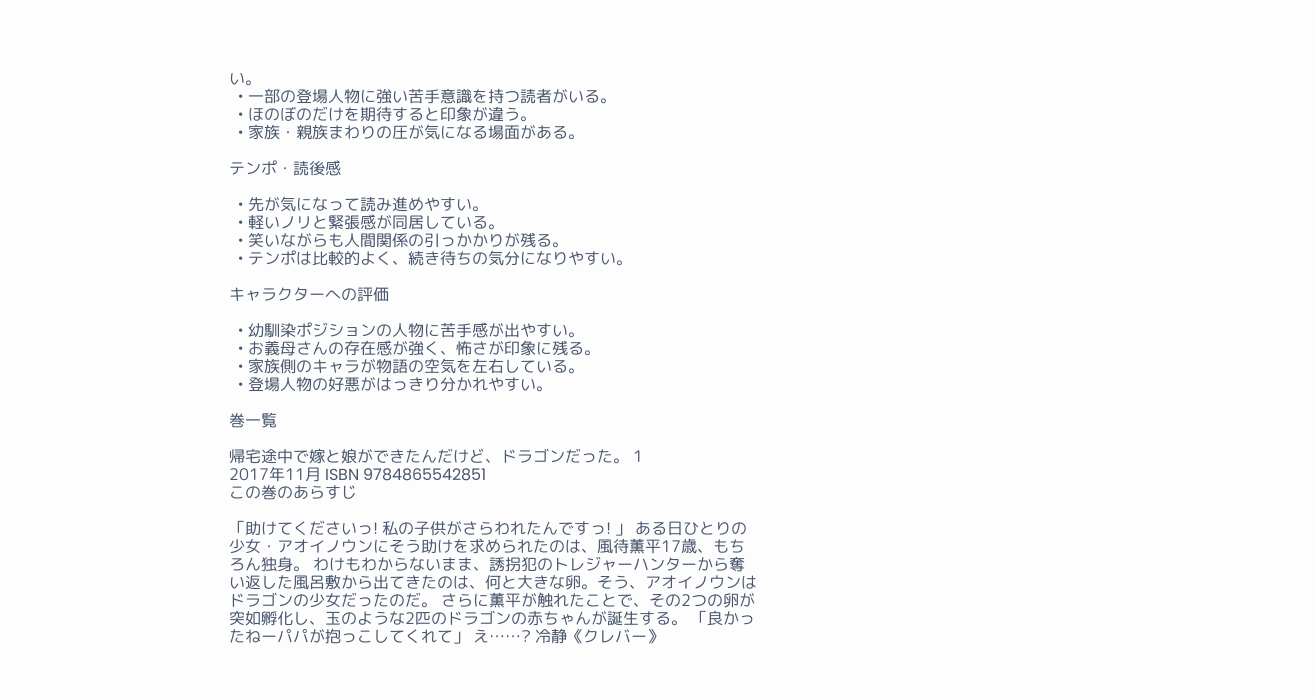い。
  • 一部の登場人物に強い苦手意識を持つ読者がいる。
  • ほのぼのだけを期待すると印象が違う。
  • 家族・親族まわりの圧が気になる場面がある。

テンポ・読後感

  • 先が気になって読み進めやすい。
  • 軽いノリと緊張感が同居している。
  • 笑いながらも人間関係の引っかかりが残る。
  • テンポは比較的よく、続き待ちの気分になりやすい。

キャラクターへの評価

  • 幼馴染ポジションの人物に苦手感が出やすい。
  • お義母さんの存在感が強く、怖さが印象に残る。
  • 家族側のキャラが物語の空気を左右している。
  • 登場人物の好悪がはっきり分かれやすい。

巻一覧

帰宅途中で嫁と娘ができたんだけど、ドラゴンだった。 1
2017年11月 ISBN 9784865542851
この巻のあらすじ

「助けてくださいっ! 私の子供がさらわれたんですっ! 」 ある日ひとりの少女・アオイノウンにそう助けを求められたのは、風待薫平17歳、もちろん独身。 わけもわからないまま、誘拐犯のトレジャーハンターから奪い返した風呂敷から出てきたのは、何と大きな卵。そう、アオイノウンはドラゴンの少女だったのだ。 さらに薫平が触れたことで、その2つの卵が突如孵化し、玉のような2匹のドラゴンの赤ちゃんが誕生する。 「良かったねーパパが抱っこしてくれて」 え……? 冷静《クレバー》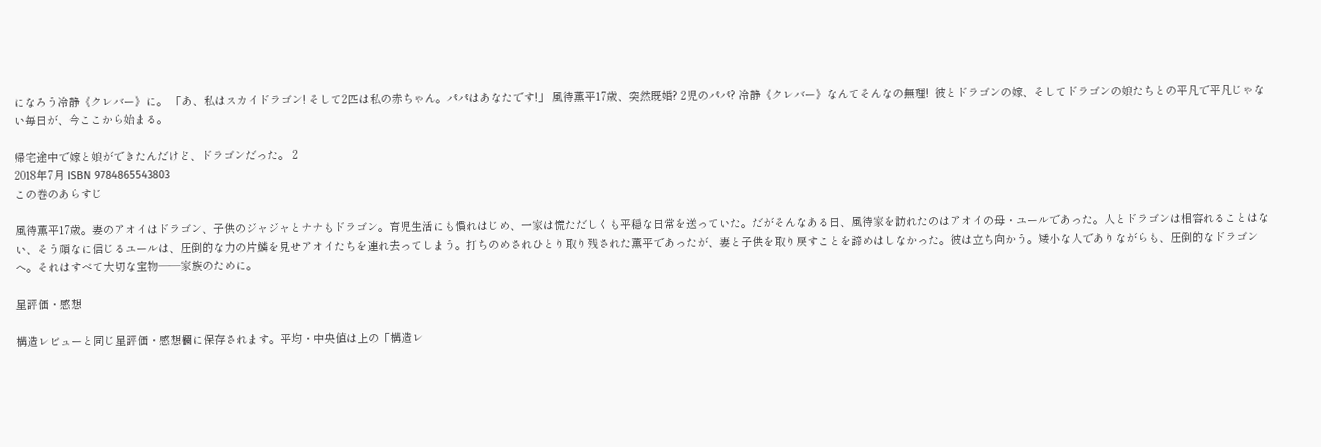になろう冷静《クレバー》に。 「あ、私はスカイドラゴン! そして2匹は私の赤ちゃん。パパはあなたです!」 風待薫平17歳、突然既婚? 2児のパパ? 冷静《クレバー》なんてそんなの無理!  彼とドラゴンの嫁、そしてドラゴンの娘たちとの平凡で平凡じゃない毎日が、今ここから始まる。

帰宅途中で嫁と娘ができたんだけど、ドラゴンだった。 2
2018年7月 ISBN 9784865543803
この巻のあらすじ

風待薫平17歳。妻のアオイはドラゴン、子供のジャジャとナナもドラゴン。育児生活にも慣れはじめ、一家は慌ただしくも平穏な日常を送っていた。だがそんなある日、風待家を訪れたのはアオイの母・ユールであった。人とドラゴンは相容れることはない、そう頑なに信じるユールは、圧倒的な力の片鱗を見せアオイたちを連れ去ってしまう。打ちのめされひとり取り残された薫平であったが、妻と子供を取り戻すことを諦めはしなかった。彼は立ち向かう。矮小な人でありながらも、圧倒的なドラゴンへ。それはすべて大切な宝物――家族のために。

星評価・感想

構造レビューと同じ星評価・感想欄に保存されます。平均・中央値は上の「構造レ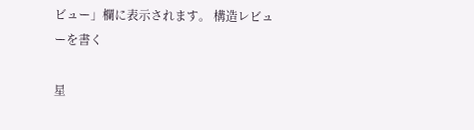ビュー」欄に表示されます。 構造レビューを書く

星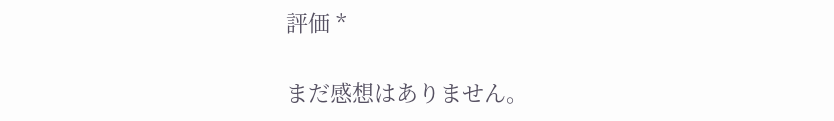評価 *

まだ感想はありません。